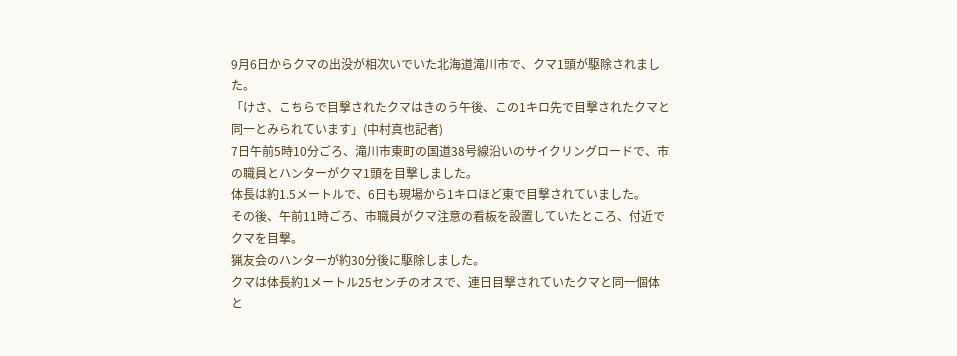9月6日からクマの出没が相次いでいた北海道滝川市で、クマ1頭が駆除されました。
「けさ、こちらで目撃されたクマはきのう午後、この1キロ先で目撃されたクマと同一とみられています」(中村真也記者)
7日午前5時10分ごろ、滝川市東町の国道38号線沿いのサイクリングロードで、市の職員とハンターがクマ1頭を目撃しました。
体長は約1.5メートルで、6日も現場から1キロほど東で目撃されていました。
その後、午前11時ごろ、市職員がクマ注意の看板を設置していたところ、付近でクマを目撃。
猟友会のハンターが約30分後に駆除しました。
クマは体長約1メートル25センチのオスで、連日目撃されていたクマと同一個体と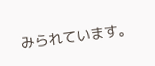みられています。